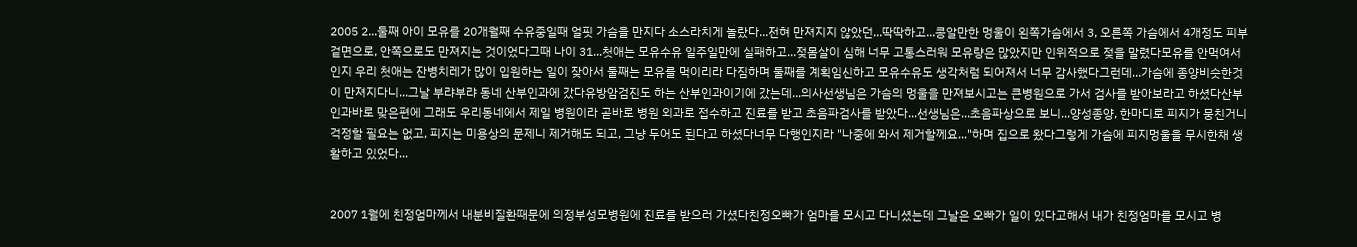2005 2...둘째 아이 모유를 20개월째 수유중일때 얼핏 가슴을 만지다 소스라치게 놀랐다...전혀 만져지지 않았던...딱딱하고...콩알만한 멍울이 왼쪽가슴에서 3, 오른쪽 가슴에서 4개정도 피부겉면으로, 안쪽으로도 만져지는 것이었다그때 나이 31...첫애는 모유수유 일주일만에 실패하고...젖몸살이 심해 너무 고통스러워 모유량은 많았지만 인위적으로 젖을 말렸다모유를 안먹여서인지 우리 첫애는 잔병치레가 많이 입원하는 일이 잦아서 둘째는 모유를 먹이리라 다짐하며 둘째를 계획임신하고 모유수유도 생각처럼 되어져서 너무 감사했다그런데...가슴에 종양비슷한것이 만져지다니...그날 부랴부랴 동네 산부인과에 갔다유방암검진도 하는 산부인과이기에 갔는데...의사선생님은 가슴의 멍울을 만져보시고는 큰병원으로 가서 검사를 받아보라고 하셨다산부인과바로 맞은편에 그래도 우리동네에서 제일 병원이라 곧바로 병원 외과로 접수하고 진료를 받고 초음파검사를 받았다...선생님은...초음파상으로 보니...양성종양, 한마디로 피지가 뭉친거니 걱정할 필요는 없고, 피지는 미용상의 문제니 제거해도 되고, 그냥 두어도 된다고 하셨다너무 다행인지라 "나중에 와서 제거할께요..."하며 집으로 왔다그렇게 가슴에 피지멍울을 무시한채 생활하고 있었다...


2007 1월에 친정엄마께서 내분비질환때문에 의정부성모병원에 진료를 받으러 가셨다친정오빠가 엄마를 모시고 다니셨는데 그날은 오빠가 일이 있다고해서 내가 친정엄마를 모시고 병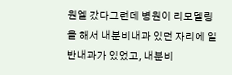원엘 갔다그런데 병원이 리모델링을 해서 내분비내과 있던 자리에 일반내과가 있었고, 내분비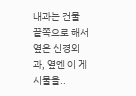내과는 건물 끝쪽으로 해서 옆은 신경외과, 옆엔 이 게시물을..